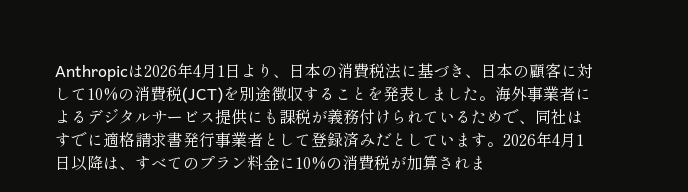Anthropicは2026年4月1日より、日本の消費税法に基づき、日本の顧客に対して10%の消費税(JCT)を別途徴収することを発表しました。海外事業者によるデジタルサービス提供にも課税が義務付けられているためで、同社はすでに適格請求書発行事業者として登録済みだとしています。2026年4月1日以降は、すべてのプラン料金に10%の消費税が加算されま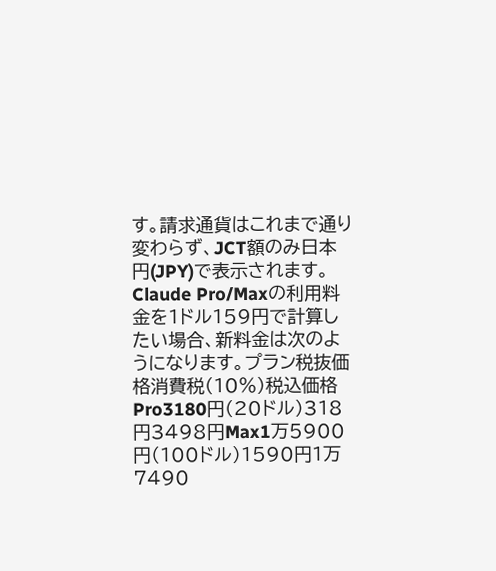す。請求通貨はこれまで通り変わらず、JCT額のみ日本円(JPY)で表示されます。Claude Pro/Maxの利用料金を1ドル159円で計算したい場合、新料金は次のようになります。プラン税抜価格消費税(10%)税込価格Pro3180円(20ドル)318円3498円Max1万5900円(100ドル)1590円1万7490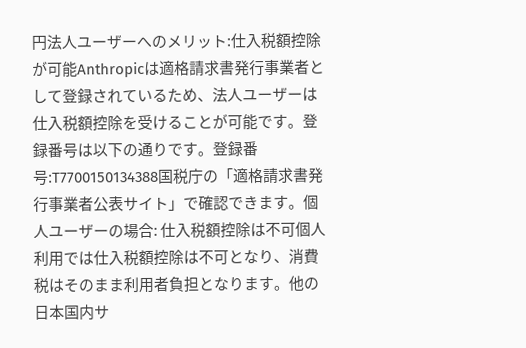円法人ユーザーへのメリット:仕入税額控除が可能Anthropicは適格請求書発行事業者として登録されているため、法人ユーザーは仕入税額控除を受けることが可能です。登録番号は以下の通りです。登録番号:T7700150134388国税庁の「適格請求書発行事業者公表サイト」で確認できます。個人ユーザーの場合: 仕入税額控除は不可個人利用では仕入税額控除は不可となり、消費税はそのまま利用者負担となります。他の日本国内サ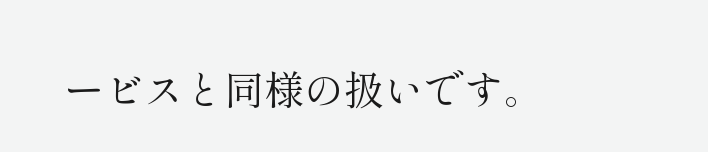ービスと同様の扱いです。